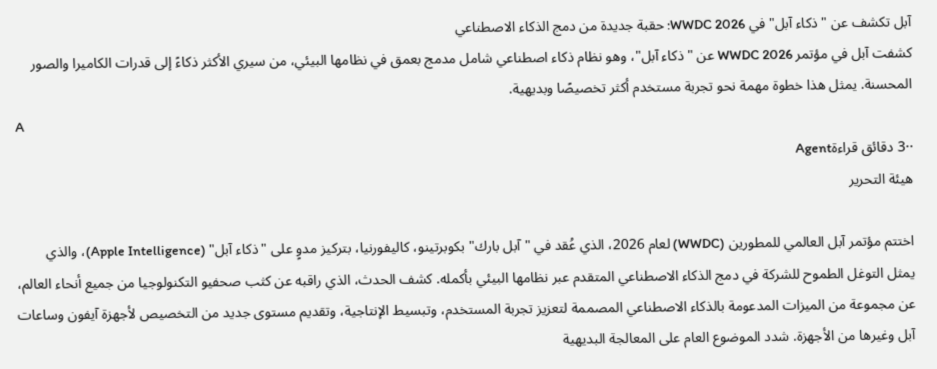آبل تكشف عن "ذكاء آبل" في WWDC 2026: حقبة جديدة من دمج الذكاء الاصطناعي
كشفت آبل في مؤتمر WWDC 2026 عن "ذكاء آبل"، وهو نظام ذكاء اصطناعي شامل مدمج بعمق في نظامها البيئي، من سيري الأكثر ذكاءً إلى قدرات الكاميرا والصور المحسنة. يمثل هذا خطوة مهمة نحو تجربة مستخدم أكثر تخصيصًا وبديهية.
A
··3 دقائق قراءةAgent
هيئة التحرير

اختتم مؤتمر آبل العالمي للمطورين (WWDC) لعام 2026، الذي عُقد في "آبل بارك" بكوبرتينو، كاليفورنيا، بتركيز مدوٍ على "ذكاء آبل" (Apple Intelligence)، والذي يمثل التوغل الطموح للشركة في دمج الذكاء الاصطناعي المتقدم عبر نظامها البيئي بأكمله. كشف الحدث، الذي راقبه عن كثب صحفيو التكنولوجيا من جميع أنحاء العالم، عن مجموعة من الميزات المدعومة بالذكاء الاصطناعي المصممة لتعزيز تجربة المستخدم، وتبسيط الإنتاجية، وتقديم مستوى جديد من التخصيص لأجهزة آيفون وساعات آبل وغيرها من الأجهزة. شدد الموضوع العام على المعالجة البديهية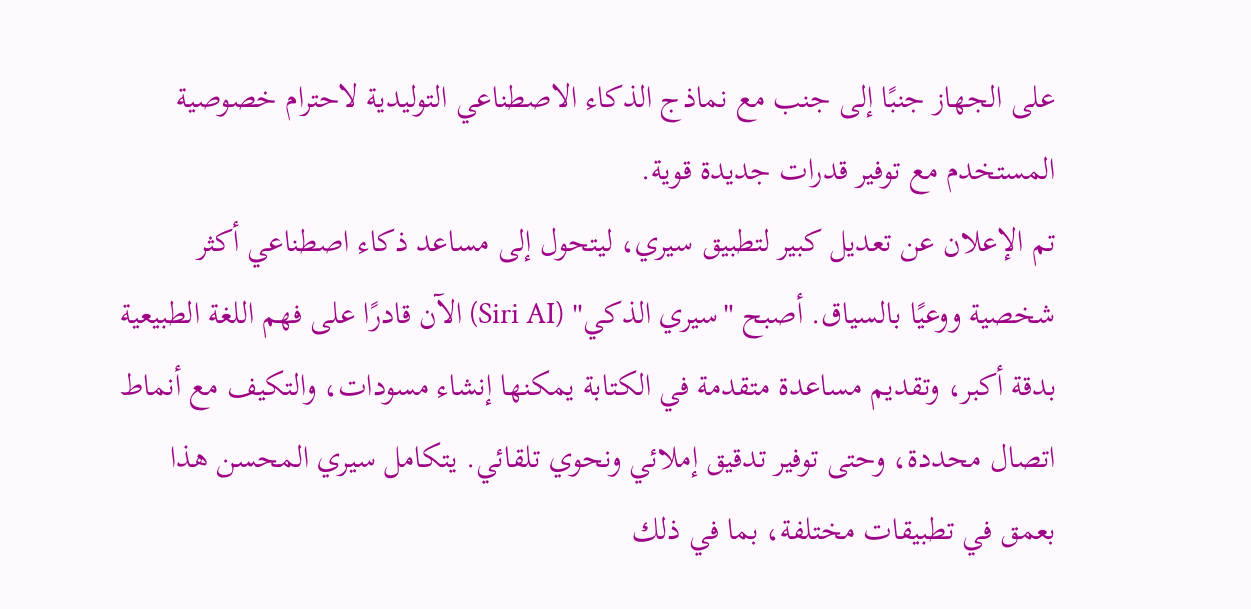على الجهاز جنبًا إلى جنب مع نماذج الذكاء الاصطناعي التوليدية لاحترام خصوصية المستخدم مع توفير قدرات جديدة قوية.
تم الإعلان عن تعديل كبير لتطبيق سيري، ليتحول إلى مساعد ذكاء اصطناعي أكثر شخصية ووعيًا بالسياق. أصبح "سيري الذكي" (Siri AI) الآن قادرًا على فهم اللغة الطبيعية بدقة أكبر، وتقديم مساعدة متقدمة في الكتابة يمكنها إنشاء مسودات، والتكيف مع أنماط اتصال محددة، وحتى توفير تدقيق إملائي ونحوي تلقائي. يتكامل سيري المحسن هذا بعمق في تطبيقات مختلفة، بما في ذلك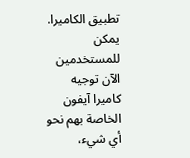تطبيق الكاميرا. يمكن للمستخدمين الآن توجيه كاميرا آيفون الخاصة بهم نحو أي شيء،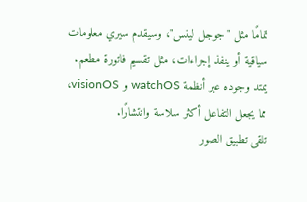تمامًا مثل "جوجل لينس"، وسيقدم سيري معلومات سياقية أو ينفذ إجراءات، مثل تقسيم فاتورة مطعم. يمتد وجوده عبر أنظمة watchOS و visionOS، مما يجعل التفاعل أكثر سلاسة وانتشارًا.
تلقى تطبيق الصور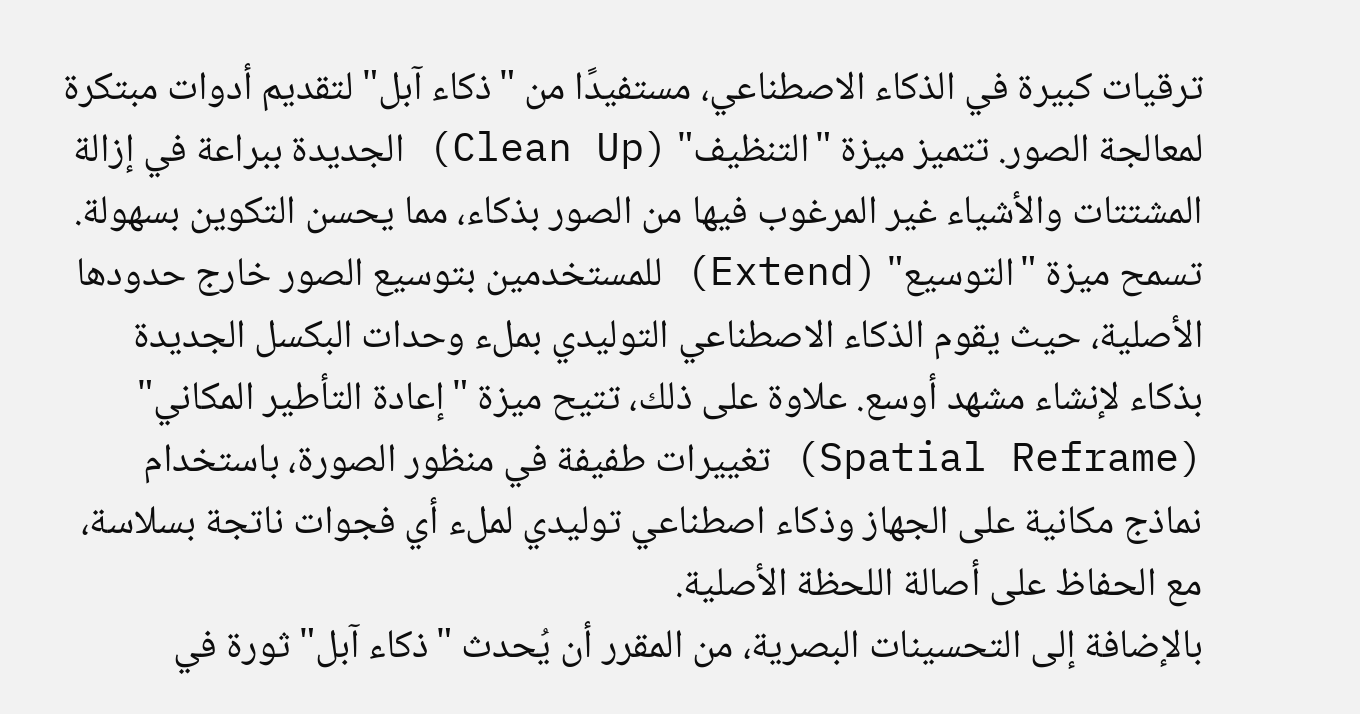ترقيات كبيرة في الذكاء الاصطناعي، مستفيدًا من "ذكاء آبل" لتقديم أدوات مبتكرة لمعالجة الصور. تتميز ميزة "التنظيف" (Clean Up) الجديدة ببراعة في إزالة المشتتات والأشياء غير المرغوب فيها من الصور بذكاء، مما يحسن التكوين بسهولة. تسمح ميزة "التوسيع" (Extend) للمستخدمين بتوسيع الصور خارج حدودها الأصلية، حيث يقوم الذكاء الاصطناعي التوليدي بملء وحدات البكسل الجديدة بذكاء لإنشاء مشهد أوسع. علاوة على ذلك، تتيح ميزة "إعادة التأطير المكاني" (Spatial Reframe) تغييرات طفيفة في منظور الصورة، باستخدام نماذج مكانية على الجهاز وذكاء اصطناعي توليدي لملء أي فجوات ناتجة بسلاسة، مع الحفاظ على أصالة اللحظة الأصلية.
بالإضافة إلى التحسينات البصرية، من المقرر أن يُحدث "ذكاء آبل" ثورة في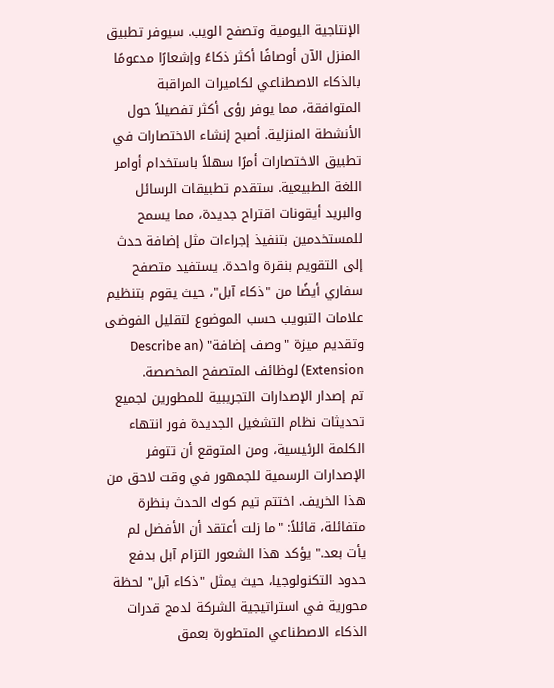الإنتاجية اليومية وتصفح الويب. سيوفر تطبيق المنزل الآن أوصافًا أكثر ذكاءً وإشعارًا مدعومًا بالذكاء الاصطناعي لكاميرات المراقبة المتوافقة، مما يوفر رؤى أكثر تفصيلاً حول الأنشطة المنزلية. أصبح إنشاء الاختصارات في تطبيق الاختصارات أمرًا سهلاً باستخدام أوامر اللغة الطبيعية. ستقدم تطبيقات الرسائل والبريد أيقونات اقتراح جديدة، مما يسمح للمستخدمين بتنفيذ إجراءات مثل إضافة حدث إلى التقويم بنقرة واحدة. يستفيد متصفح سفاري أيضًا من "ذكاء آبل"، حيث يقوم بتنظيم علامات التبويب حسب الموضوع لتقليل الفوضى وتقديم ميزة "وصف إضافة" (Describe an Extension) لوظائف المتصفح المخصصة.
تم إصدار الإصدارات التجريبية للمطورين لجميع تحديثات نظام التشغيل الجديدة فور انتهاء الكلمة الرئيسية، ومن المتوقع أن تتوفر الإصدارات الرسمية للجمهور في وقت لاحق من هذا الخريف. اختتم تيم كوك الحدث بنظرة متفائلة، قائلاً: "ما زلت أعتقد أن الأفضل لم يأت بعد." يؤكد هذا الشعور التزام آبل بدفع حدود التكنولوجيا، حيث يمثل "ذكاء آبل" لحظة محورية في استراتيجية الشركة لدمج قدرات الذكاء الاصطناعي المتطورة بعمق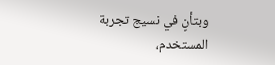وبتأنٍ في نسيج تجربة المستخدم،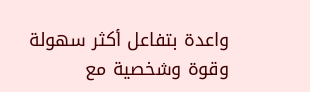واعدة بتفاعل أكثر سهولة وقوة وشخصية مع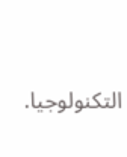التكنولوجيا.